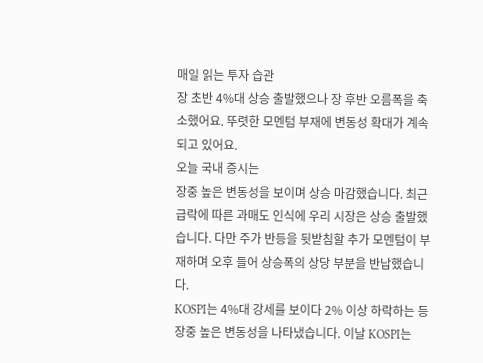매일 읽는 투자 습관
장 초반 4%대 상승 출발했으나 장 후반 오름폭을 축소했어요. 뚜렷한 모멘텀 부재에 변동성 확대가 계속되고 있어요.
오늘 국내 증시는
장중 높은 변동성을 보이며 상승 마감했습니다. 최근 급락에 따른 과매도 인식에 우리 시장은 상승 출발했습니다. 다만 주가 반등을 뒷받침할 추가 모멘텀이 부재하며 오후 들어 상승폭의 상당 부분을 반납했습니다.
KOSPI는 4%대 강세를 보이다 2% 이상 하락하는 등 장중 높은 변동성을 나타냈습니다. 이날 KOSPI는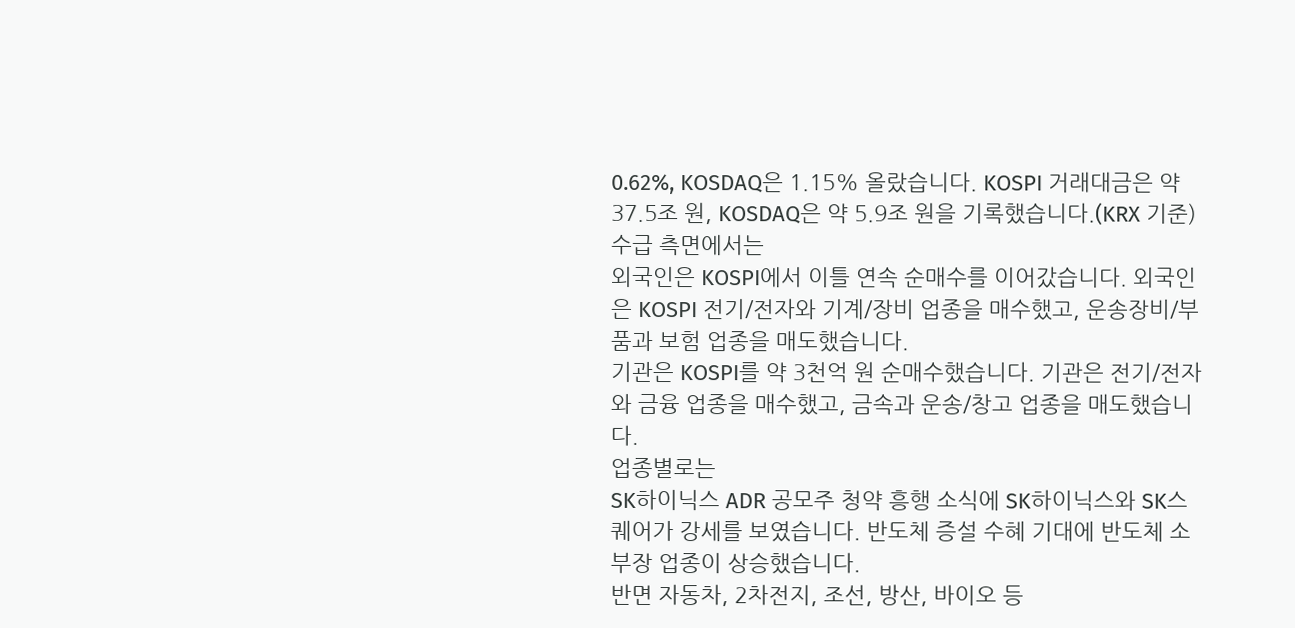0.62%, KOSDAQ은 1.15% 올랐습니다. KOSPI 거래대금은 약 37.5조 원, KOSDAQ은 약 5.9조 원을 기록했습니다.(KRX 기준)
수급 측면에서는
외국인은 KOSPI에서 이틀 연속 순매수를 이어갔습니다. 외국인은 KOSPI 전기/전자와 기계/장비 업종을 매수했고, 운송장비/부품과 보험 업종을 매도했습니다.
기관은 KOSPI를 약 3천억 원 순매수했습니다. 기관은 전기/전자와 금융 업종을 매수했고, 금속과 운송/창고 업종을 매도했습니다.
업종별로는
SK하이닉스 ADR 공모주 청약 흥행 소식에 SK하이닉스와 SK스퀘어가 강세를 보였습니다. 반도체 증설 수혜 기대에 반도체 소부장 업종이 상승했습니다.
반면 자동차, 2차전지, 조선, 방산, 바이오 등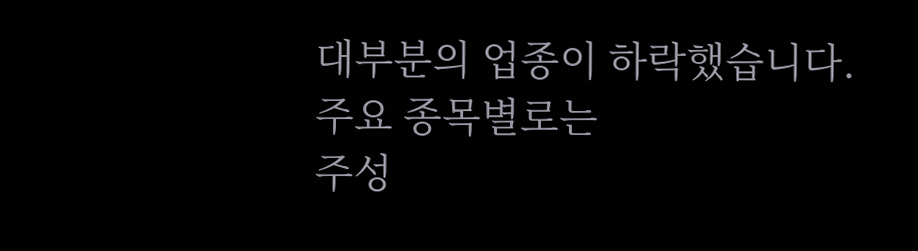대부분의 업종이 하락했습니다.
주요 종목별로는
주성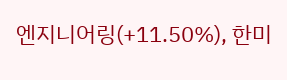엔지니어링(+11.50%), 한미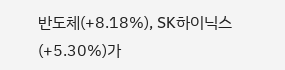반도체(+8.18%), SK하이닉스(+5.30%)가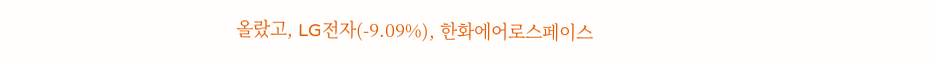올랐고, LG전자(-9.09%), 한화에어로스페이스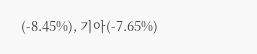(-8.45%), 기아(-7.65%)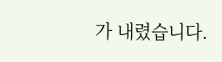가 내렸습니다.